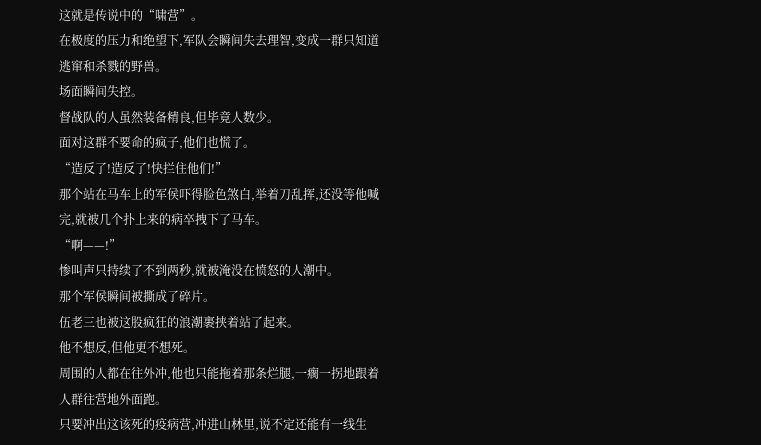这就是传说中的“啸营”。
在极度的压力和绝望下,军队会瞬间失去理智,变成一群只知道逃窜和杀戮的野兽。
场面瞬间失控。
督战队的人虽然装备精良,但毕竟人数少。
面对这群不要命的疯子,他们也慌了。
“造反了!造反了!快拦住他们!”
那个站在马车上的军侯吓得脸色煞白,举着刀乱挥,还没等他喊完,就被几个扑上来的病卒拽下了马车。
“啊——!”
惨叫声只持续了不到两秒,就被淹没在愤怒的人潮中。
那个军侯瞬间被撕成了碎片。
伍老三也被这股疯狂的浪潮裹挟着站了起来。
他不想反,但他更不想死。
周围的人都在往外冲,他也只能拖着那条烂腿,一瘸一拐地跟着人群往营地外面跑。
只要冲出这该死的疫病营,冲进山林里,说不定还能有一线生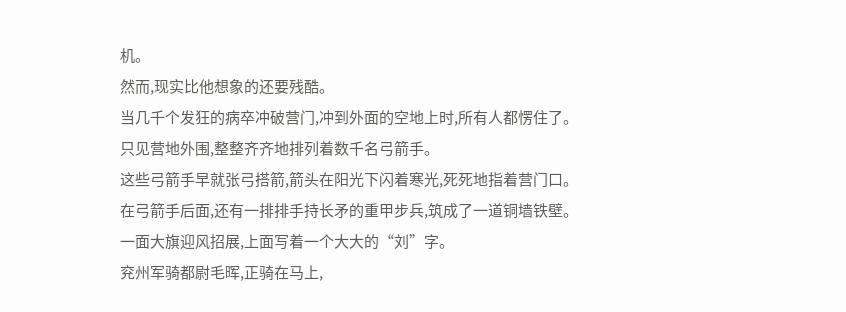机。
然而,现实比他想象的还要残酷。
当几千个发狂的病卒冲破营门,冲到外面的空地上时,所有人都愣住了。
只见营地外围,整整齐齐地排列着数千名弓箭手。
这些弓箭手早就张弓搭箭,箭头在阳光下闪着寒光,死死地指着营门口。
在弓箭手后面,还有一排排手持长矛的重甲步兵,筑成了一道铜墙铁壁。
一面大旗迎风招展,上面写着一个大大的“刘”字。
兖州军骑都尉毛晖,正骑在马上,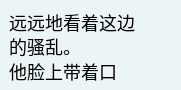远远地看着这边的骚乱。
他脸上带着口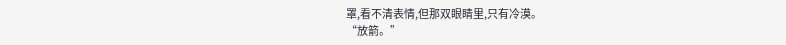罩,看不清表情,但那双眼睛里,只有冷漠。
“放箭。”